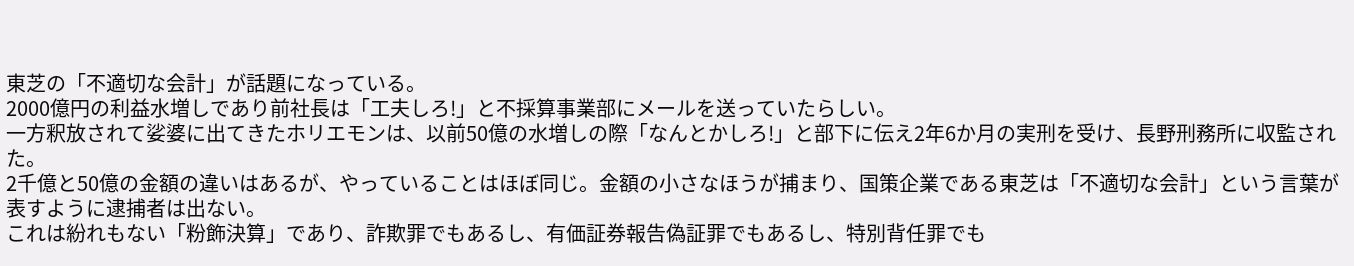東芝の「不適切な会計」が話題になっている。
2000億円の利益水増しであり前社長は「工夫しろ!」と不採算事業部にメールを送っていたらしい。
一方釈放されて娑婆に出てきたホリエモンは、以前50億の水増しの際「なんとかしろ!」と部下に伝え2年6か月の実刑を受け、長野刑務所に収監された。
2千億と50億の金額の違いはあるが、やっていることはほぼ同じ。金額の小さなほうが捕まり、国策企業である東芝は「不適切な会計」という言葉が表すように逮捕者は出ない。
これは紛れもない「粉飾決算」であり、詐欺罪でもあるし、有価証券報告偽証罪でもあるし、特別背任罪でも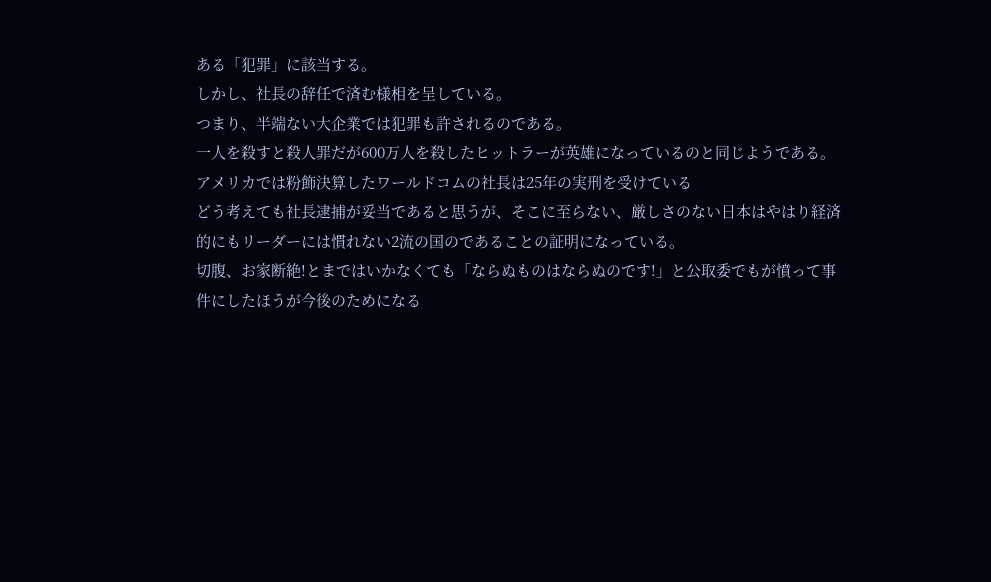ある「犯罪」に該当する。
しかし、社長の辞任で済む様相を呈している。
つまり、半端ない大企業では犯罪も許されるのである。
一人を殺すと殺人罪だが600万人を殺したヒットラーが英雄になっているのと同じようである。
アメリカでは粉飾決算したワールドコムの社長は25年の実刑を受けている
どう考えても社長逮捕が妥当であると思うが、そこに至らない、厳しさのない日本はやはり経済的にもリーダーには慣れない2流の国のであることの証明になっている。
切腹、お家断絶!とまではいかなくても「ならぬものはならぬのです!」と公取委でもが憤って事件にしたほうが今後のためになる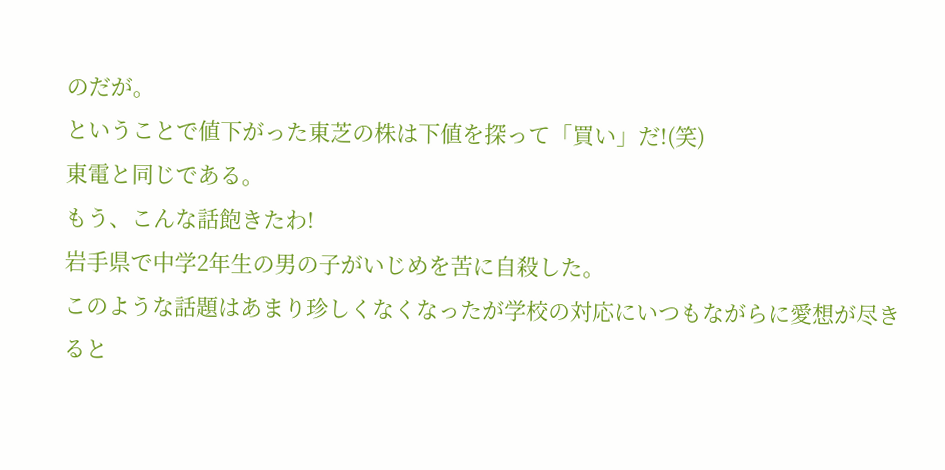のだが。
ということで値下がった東芝の株は下値を探って「買い」だ!(笑)
東電と同じである。
もう、こんな話飽きたわ!
岩手県で中学2年生の男の子がいじめを苦に自殺した。
このような話題はあまり珍しくなくなったが学校の対応にいつもながらに愛想が尽きると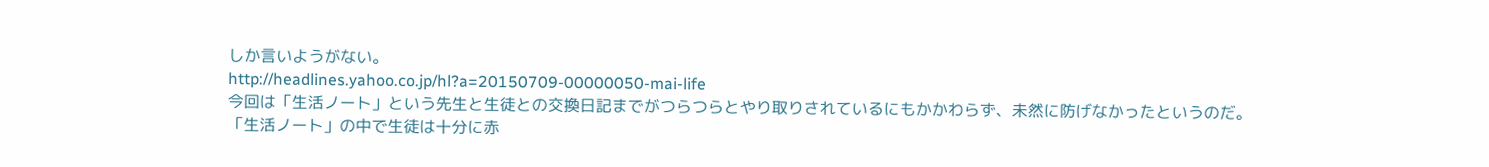しか言いようがない。
http://headlines.yahoo.co.jp/hl?a=20150709-00000050-mai-life
今回は「生活ノート」という先生と生徒との交換日記までがつらつらとやり取りされているにもかかわらず、未然に防げなかったというのだ。
「生活ノート」の中で生徒は十分に赤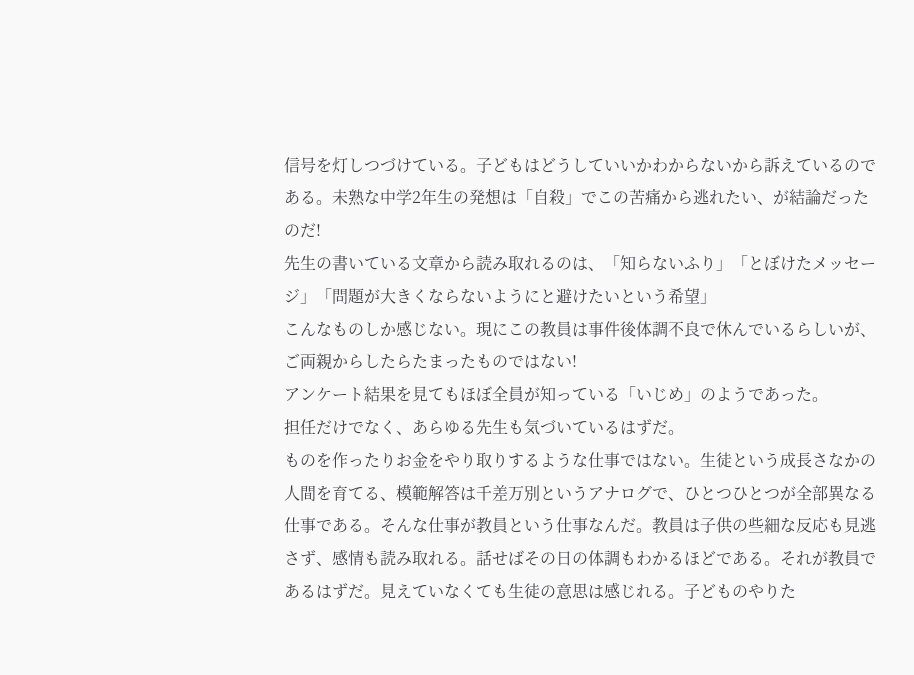信号を灯しつづけている。子どもはどうしていいかわからないから訴えているのである。未熟な中学2年生の発想は「自殺」でこの苦痛から逃れたい、が結論だったのだ!
先生の書いている文章から読み取れるのは、「知らないふり」「とぼけたメッセージ」「問題が大きくならないようにと避けたいという希望」
こんなものしか感じない。現にこの教員は事件後体調不良で休んでいるらしいが、ご両親からしたらたまったものではない!
アンケート結果を見てもほぼ全員が知っている「いじめ」のようであった。
担任だけでなく、あらゆる先生も気づいているはずだ。
ものを作ったりお金をやり取りするような仕事ではない。生徒という成長さなかの人間を育てる、模範解答は千差万別というアナログで、ひとつひとつが全部異なる仕事である。そんな仕事が教員という仕事なんだ。教員は子供の些細な反応も見逃さず、感情も読み取れる。話せばその日の体調もわかるほどである。それが教員であるはずだ。見えていなくても生徒の意思は感じれる。子どものやりた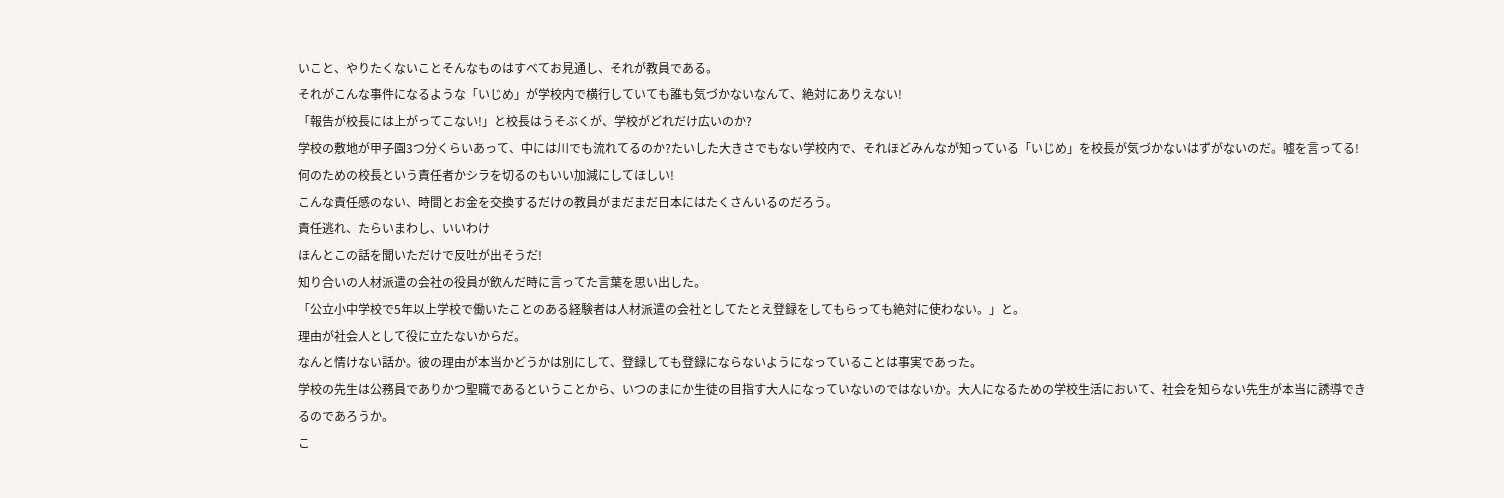いこと、やりたくないことそんなものはすべてお見通し、それが教員である。
それがこんな事件になるような「いじめ」が学校内で横行していても誰も気づかないなんて、絶対にありえない!
「報告が校長には上がってこない!」と校長はうそぶくが、学校がどれだけ広いのか?
学校の敷地が甲子園3つ分くらいあって、中には川でも流れてるのか?たいした大きさでもない学校内で、それほどみんなが知っている「いじめ」を校長が気づかないはずがないのだ。嘘を言ってる!
何のための校長という責任者かシラを切るのもいい加減にしてほしい!
こんな責任感のない、時間とお金を交換するだけの教員がまだまだ日本にはたくさんいるのだろう。
責任逃れ、たらいまわし、いいわけ
ほんとこの話を聞いただけで反吐が出そうだ!
知り合いの人材派遣の会社の役員が飲んだ時に言ってた言葉を思い出した。
「公立小中学校で5年以上学校で働いたことのある経験者は人材派遣の会社としてたとえ登録をしてもらっても絶対に使わない。」と。
理由が社会人として役に立たないからだ。
なんと情けない話か。彼の理由が本当かどうかは別にして、登録しても登録にならないようになっていることは事実であった。
学校の先生は公務員でありかつ聖職であるということから、いつのまにか生徒の目指す大人になっていないのではないか。大人になるための学校生活において、社会を知らない先生が本当に誘導できるのであろうか。
こ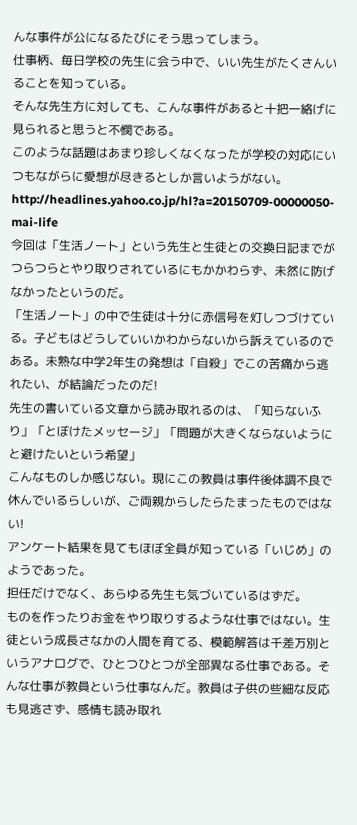んな事件が公になるたびにそう思ってしまう。
仕事柄、毎日学校の先生に会う中で、いい先生がたくさんいることを知っている。
そんな先生方に対しても、こんな事件があると十把一絡げに見られると思うと不憫である。
このような話題はあまり珍しくなくなったが学校の対応にいつもながらに愛想が尽きるとしか言いようがない。
http://headlines.yahoo.co.jp/hl?a=20150709-00000050-mai-life
今回は「生活ノート」という先生と生徒との交換日記までがつらつらとやり取りされているにもかかわらず、未然に防げなかったというのだ。
「生活ノート」の中で生徒は十分に赤信号を灯しつづけている。子どもはどうしていいかわからないから訴えているのである。未熟な中学2年生の発想は「自殺」でこの苦痛から逃れたい、が結論だったのだ!
先生の書いている文章から読み取れるのは、「知らないふり」「とぼけたメッセージ」「問題が大きくならないようにと避けたいという希望」
こんなものしか感じない。現にこの教員は事件後体調不良で休んでいるらしいが、ご両親からしたらたまったものではない!
アンケート結果を見てもほぼ全員が知っている「いじめ」のようであった。
担任だけでなく、あらゆる先生も気づいているはずだ。
ものを作ったりお金をやり取りするような仕事ではない。生徒という成長さなかの人間を育てる、模範解答は千差万別というアナログで、ひとつひとつが全部異なる仕事である。そんな仕事が教員という仕事なんだ。教員は子供の些細な反応も見逃さず、感情も読み取れ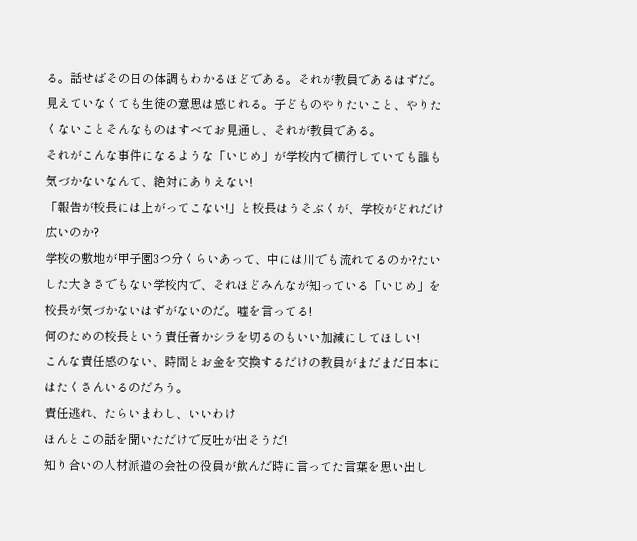る。話せばその日の体調もわかるほどである。それが教員であるはずだ。見えていなくても生徒の意思は感じれる。子どものやりたいこと、やりたくないことそんなものはすべてお見通し、それが教員である。
それがこんな事件になるような「いじめ」が学校内で横行していても誰も気づかないなんて、絶対にありえない!
「報告が校長には上がってこない!」と校長はうそぶくが、学校がどれだけ広いのか?
学校の敷地が甲子園3つ分くらいあって、中には川でも流れてるのか?たいした大きさでもない学校内で、それほどみんなが知っている「いじめ」を校長が気づかないはずがないのだ。嘘を言ってる!
何のための校長という責任者かシラを切るのもいい加減にしてほしい!
こんな責任感のない、時間とお金を交換するだけの教員がまだまだ日本にはたくさんいるのだろう。
責任逃れ、たらいまわし、いいわけ
ほんとこの話を聞いただけで反吐が出そうだ!
知り合いの人材派遣の会社の役員が飲んだ時に言ってた言葉を思い出し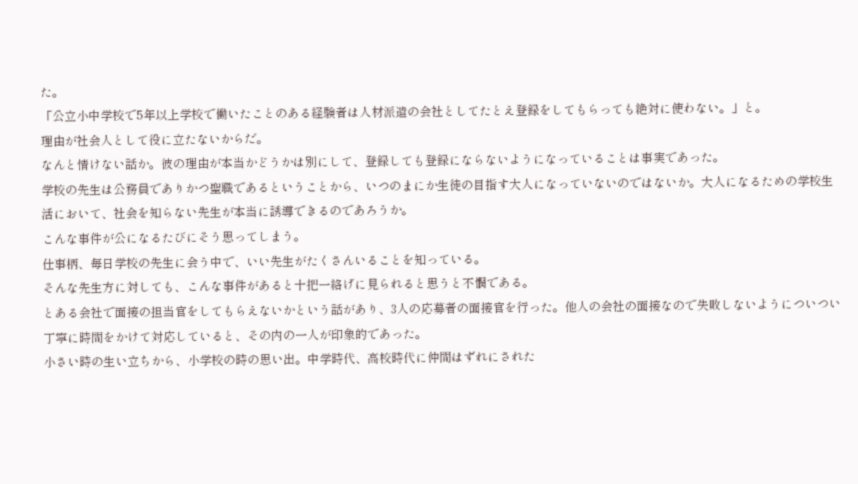た。
「公立小中学校で5年以上学校で働いたことのある経験者は人材派遣の会社としてたとえ登録をしてもらっても絶対に使わない。」と。
理由が社会人として役に立たないからだ。
なんと情けない話か。彼の理由が本当かどうかは別にして、登録しても登録にならないようになっていることは事実であった。
学校の先生は公務員でありかつ聖職であるということから、いつのまにか生徒の目指す大人になっていないのではないか。大人になるための学校生活において、社会を知らない先生が本当に誘導できるのであろうか。
こんな事件が公になるたびにそう思ってしまう。
仕事柄、毎日学校の先生に会う中で、いい先生がたくさんいることを知っている。
そんな先生方に対しても、こんな事件があると十把一絡げに見られると思うと不憫である。
とある会社で面接の担当官をしてもらえないかという話があり、3人の応募者の面接官を行った。他人の会社の面接なので失敗しないようについつい丁寧に時間をかけて対応していると、その内の一人が印象的であった。
小さい時の生い立ちから、小学校の時の思い出。中学時代、高校時代に仲間はずれにされた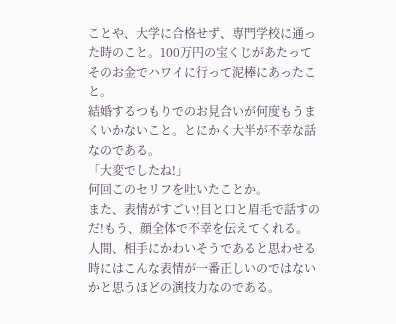ことや、大学に合格せず、専門学校に通った時のこと。100万円の宝くじがあたってそのお金でハワイに行って泥棒にあったこと。
結婚するつもりでのお見合いが何度もうまくいかないこと。とにかく大半が不幸な話なのである。
「大変でしたね!」
何回このセリフを吐いたことか。
また、表情がすごい!目と口と眉毛で話すのだ!もう、顔全体で不幸を伝えてくれる。
人間、相手にかわいそうであると思わせる時にはこんな表情が一番正しいのではないかと思うほどの演技力なのである。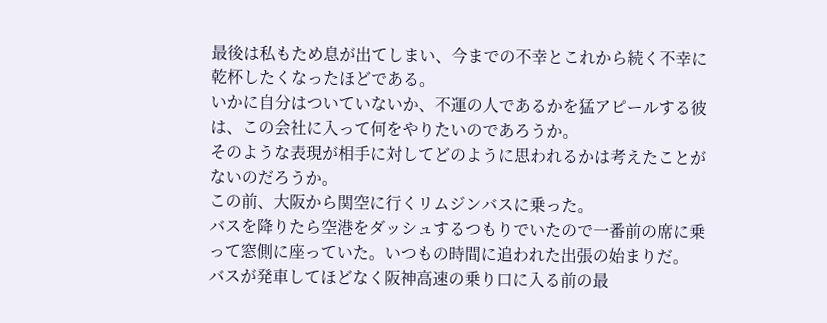最後は私もため息が出てしまい、今までの不幸とこれから続く不幸に乾杯したくなったほどである。
いかに自分はついていないか、不運の人であるかを猛アピールする彼は、この会社に入って何をやりたいのであろうか。
そのような表現が相手に対してどのように思われるかは考えたことがないのだろうか。
この前、大阪から関空に行くリムジンバスに乗った。
バスを降りたら空港をダッシュするつもりでいたので一番前の席に乗って窓側に座っていた。いつもの時間に追われた出張の始まりだ。
バスが発車してほどなく阪神高速の乗り口に入る前の最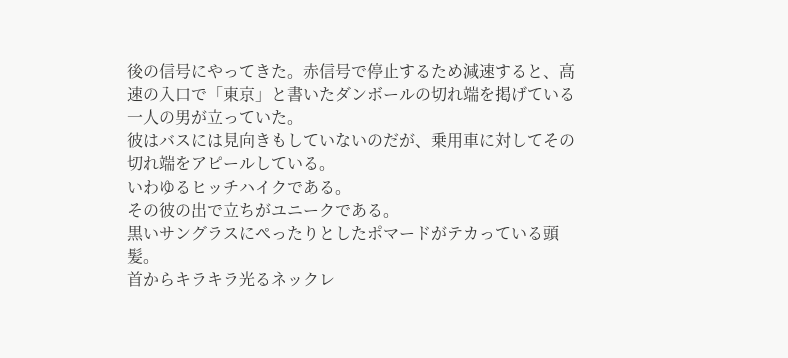後の信号にやってきた。赤信号で停止するため減速すると、高速の入口で「東京」と書いたダンボールの切れ端を掲げている一人の男が立っていた。
彼はバスには見向きもしていないのだが、乗用車に対してその切れ端をアピールしている。
いわゆるヒッチハイクである。
その彼の出で立ちがユニークである。
黒いサングラスにぺったりとしたポマードがテカっている頭髪。
首からキラキラ光るネックレ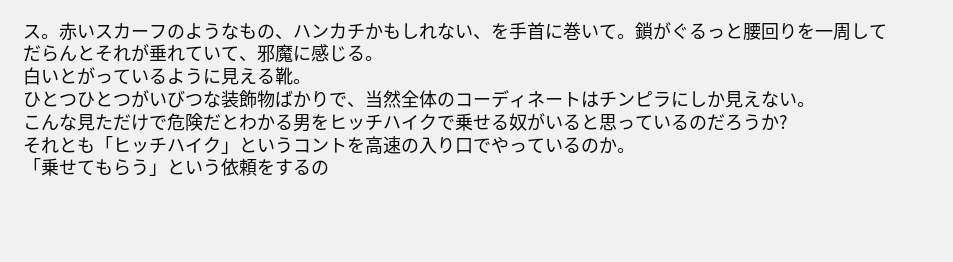ス。赤いスカーフのようなもの、ハンカチかもしれない、を手首に巻いて。鎖がぐるっと腰回りを一周してだらんとそれが垂れていて、邪魔に感じる。
白いとがっているように見える靴。
ひとつひとつがいびつな装飾物ばかりで、当然全体のコーディネートはチンピラにしか見えない。
こんな見ただけで危険だとわかる男をヒッチハイクで乗せる奴がいると思っているのだろうか?
それとも「ヒッチハイク」というコントを高速の入り口でやっているのか。
「乗せてもらう」という依頼をするの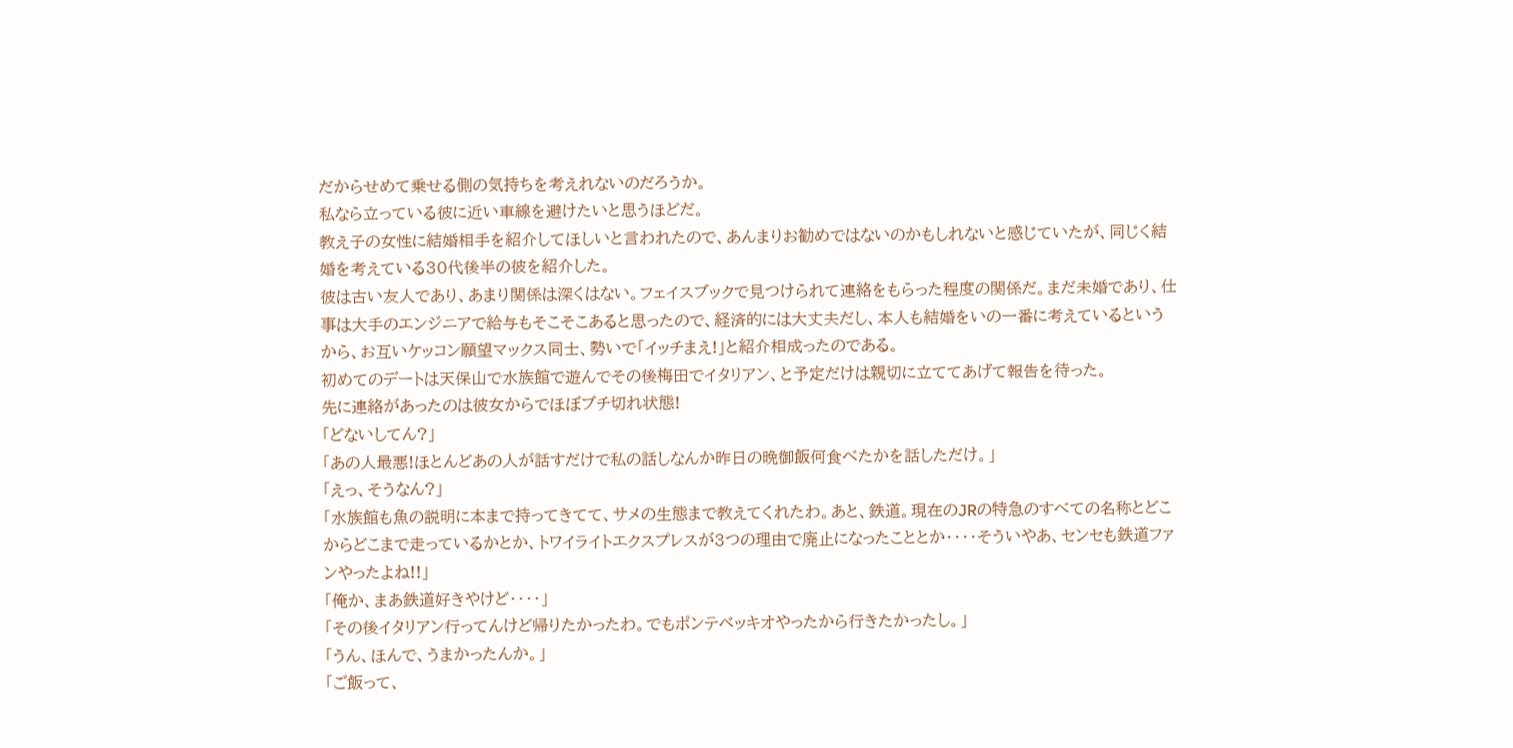だからせめて乗せる側の気持ちを考えれないのだろうか。
私なら立っている彼に近い車線を避けたいと思うほどだ。
教え子の女性に結婚相手を紹介してほしいと言われたので、あんまりお勧めではないのかもしれないと感じていたが、同じく結婚を考えている30代後半の彼を紹介した。
彼は古い友人であり、あまり関係は深くはない。フェイスブックで見つけられて連絡をもらった程度の関係だ。まだ未婚であり、仕事は大手のエンジニアで給与もそこそこあると思ったので、経済的には大丈夫だし、本人も結婚をいの一番に考えているというから、お互いケッコン願望マックス同士、勢いで「イッチまえ!」と紹介相成ったのである。
初めてのデートは天保山で水族館で遊んでその後梅田でイタリアン、と予定だけは親切に立ててあげて報告を待った。
先に連絡があったのは彼女からでほぼブチ切れ状態!
「どないしてん?」
「あの人最悪!ほとんどあの人が話すだけで私の話しなんか昨日の晩御飯何食べたかを話しただけ。」
「えっ、そうなん?」
「水族館も魚の説明に本まで持ってきてて、サメの生態まで教えてくれたわ。あと、鉄道。現在のJRの特急のすべての名称とどこからどこまで走っているかとか、トワイライトエクスプレスが3つの理由で廃止になったこととか・・・・そういやあ、センセも鉄道ファンやったよね!!」
「俺か、まあ鉄道好きやけど・・・・」
「その後イタリアン行ってんけど帰りたかったわ。でもポンテベッキオやったから行きたかったし。」
「うん、ほんで、うまかったんか。」
「ご飯って、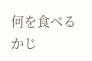何を食べるかじ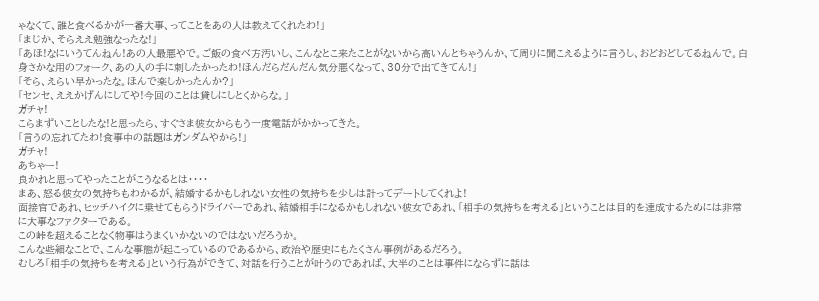ゃなくて、誰と食べるかが一番大事、ってことをあの人は教えてくれたわ!」
「まじか、そらええ勉強なったな!」
「あほ!なにいうてんねん!あの人最悪やで。ご飯の食べ方汚いし、こんなとこ来たことがないから高いんとちゃうんか、て周りに聞こえるように言うし、おどおどしてるねんで。白身さかな用のフォーク、あの人の手に刺したかったわ!ほんだらだんだん気分悪くなって、30分で出てきてん!」
「そら、えらい早かったな。ほんで楽しかったんか?」
「センセ、ええかげんにしてや!今回のことは貸しにしとくからな。」
ガチャ!
こらまずいことしたな!と思ったら、すぐさま彼女からもう一度電話がかかってきた。
「言うの忘れてたわ!食事中の話題はガンダムやから!」
ガチャ!
あちゃー!
良かれと思ってやったことがこうなるとは・・・・
まあ、怒る彼女の気持ちもわかるが、結婚するかもしれない女性の気持ちを少しは計ってデートしてくれよ!
面接官であれ、ヒッチハイクに乗せてもらうドライバーであれ、結婚相手になるかもしれない彼女であれ、「相手の気持ちを考える」ということは目的を達成するためには非常に大事なファクターである。
この峠を超えることなく物事はうまくいかないのではないだろうか。
こんな些細なことで、こんな事態が起こっているのであるから、政治や歴史にもたくさん事例があるだろう。
むしろ「相手の気持ちを考える」という行為ができて、対話を行うことが叶うのであれば、大半のことは事件にならずに話は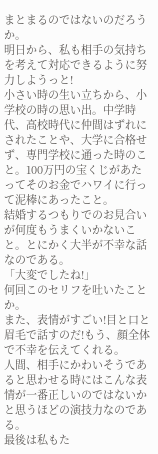まとまるのではないのだろうか。
明日から、私も相手の気持ちを考えて対応できるように努力しようっと!
小さい時の生い立ちから、小学校の時の思い出。中学時代、高校時代に仲間はずれにされたことや、大学に合格せず、専門学校に通った時のこと。100万円の宝くじがあたってそのお金でハワイに行って泥棒にあったこと。
結婚するつもりでのお見合いが何度もうまくいかないこと。とにかく大半が不幸な話なのである。
「大変でしたね!」
何回このセリフを吐いたことか。
また、表情がすごい!目と口と眉毛で話すのだ!もう、顔全体で不幸を伝えてくれる。
人間、相手にかわいそうであると思わせる時にはこんな表情が一番正しいのではないかと思うほどの演技力なのである。
最後は私もた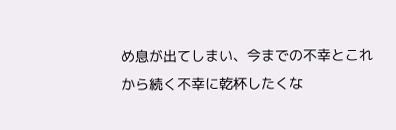め息が出てしまい、今までの不幸とこれから続く不幸に乾杯したくな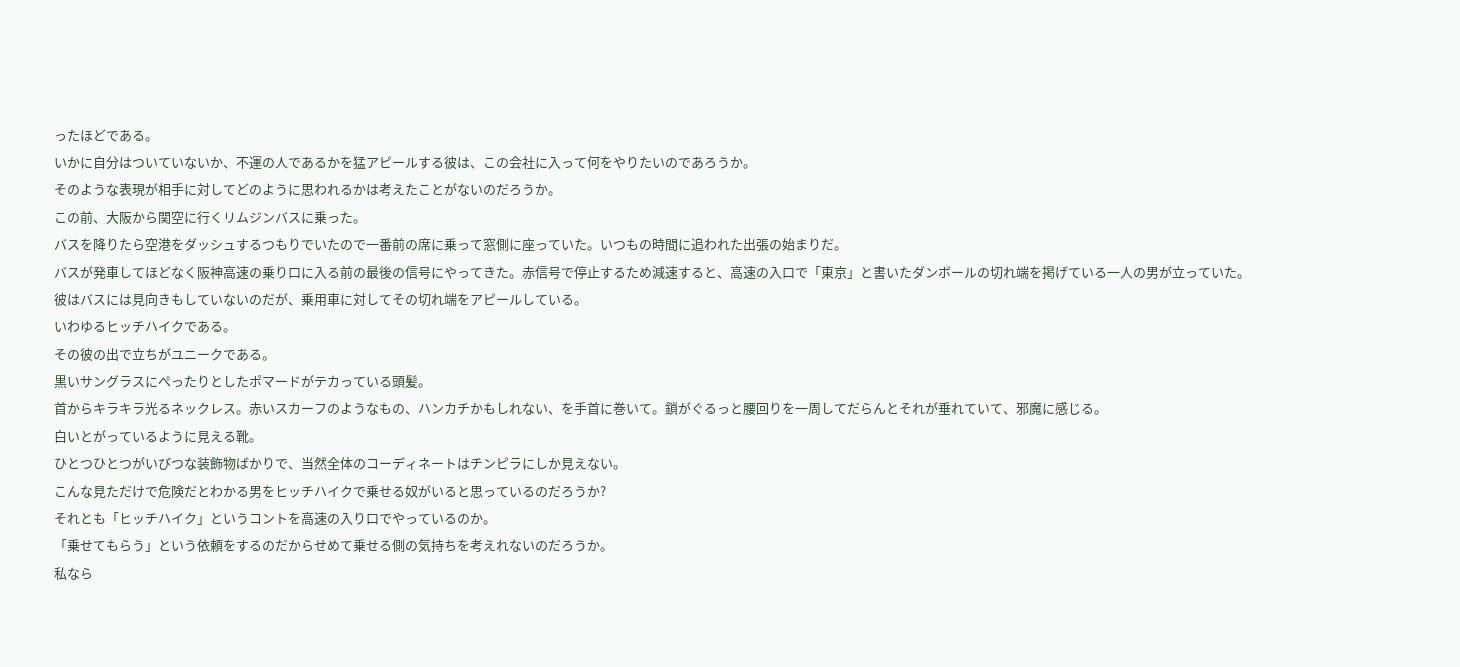ったほどである。
いかに自分はついていないか、不運の人であるかを猛アピールする彼は、この会社に入って何をやりたいのであろうか。
そのような表現が相手に対してどのように思われるかは考えたことがないのだろうか。
この前、大阪から関空に行くリムジンバスに乗った。
バスを降りたら空港をダッシュするつもりでいたので一番前の席に乗って窓側に座っていた。いつもの時間に追われた出張の始まりだ。
バスが発車してほどなく阪神高速の乗り口に入る前の最後の信号にやってきた。赤信号で停止するため減速すると、高速の入口で「東京」と書いたダンボールの切れ端を掲げている一人の男が立っていた。
彼はバスには見向きもしていないのだが、乗用車に対してその切れ端をアピールしている。
いわゆるヒッチハイクである。
その彼の出で立ちがユニークである。
黒いサングラスにぺったりとしたポマードがテカっている頭髪。
首からキラキラ光るネックレス。赤いスカーフのようなもの、ハンカチかもしれない、を手首に巻いて。鎖がぐるっと腰回りを一周してだらんとそれが垂れていて、邪魔に感じる。
白いとがっているように見える靴。
ひとつひとつがいびつな装飾物ばかりで、当然全体のコーディネートはチンピラにしか見えない。
こんな見ただけで危険だとわかる男をヒッチハイクで乗せる奴がいると思っているのだろうか?
それとも「ヒッチハイク」というコントを高速の入り口でやっているのか。
「乗せてもらう」という依頼をするのだからせめて乗せる側の気持ちを考えれないのだろうか。
私なら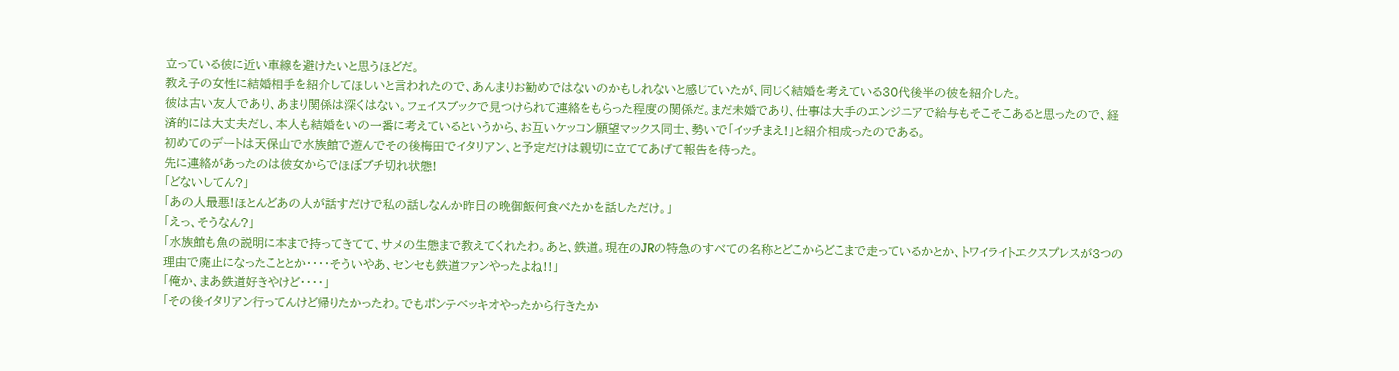立っている彼に近い車線を避けたいと思うほどだ。
教え子の女性に結婚相手を紹介してほしいと言われたので、あんまりお勧めではないのかもしれないと感じていたが、同じく結婚を考えている30代後半の彼を紹介した。
彼は古い友人であり、あまり関係は深くはない。フェイスブックで見つけられて連絡をもらった程度の関係だ。まだ未婚であり、仕事は大手のエンジニアで給与もそこそこあると思ったので、経済的には大丈夫だし、本人も結婚をいの一番に考えているというから、お互いケッコン願望マックス同士、勢いで「イッチまえ!」と紹介相成ったのである。
初めてのデートは天保山で水族館で遊んでその後梅田でイタリアン、と予定だけは親切に立ててあげて報告を待った。
先に連絡があったのは彼女からでほぼブチ切れ状態!
「どないしてん?」
「あの人最悪!ほとんどあの人が話すだけで私の話しなんか昨日の晩御飯何食べたかを話しただけ。」
「えっ、そうなん?」
「水族館も魚の説明に本まで持ってきてて、サメの生態まで教えてくれたわ。あと、鉄道。現在のJRの特急のすべての名称とどこからどこまで走っているかとか、トワイライトエクスプレスが3つの理由で廃止になったこととか・・・・そういやあ、センセも鉄道ファンやったよね!!」
「俺か、まあ鉄道好きやけど・・・・」
「その後イタリアン行ってんけど帰りたかったわ。でもポンテベッキオやったから行きたか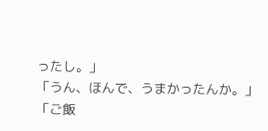ったし。」
「うん、ほんで、うまかったんか。」
「ご飯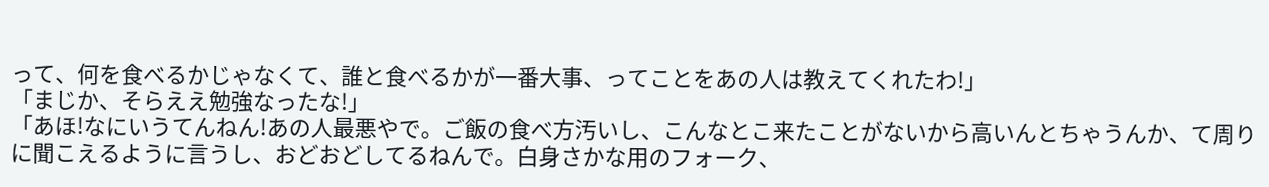って、何を食べるかじゃなくて、誰と食べるかが一番大事、ってことをあの人は教えてくれたわ!」
「まじか、そらええ勉強なったな!」
「あほ!なにいうてんねん!あの人最悪やで。ご飯の食べ方汚いし、こんなとこ来たことがないから高いんとちゃうんか、て周りに聞こえるように言うし、おどおどしてるねんで。白身さかな用のフォーク、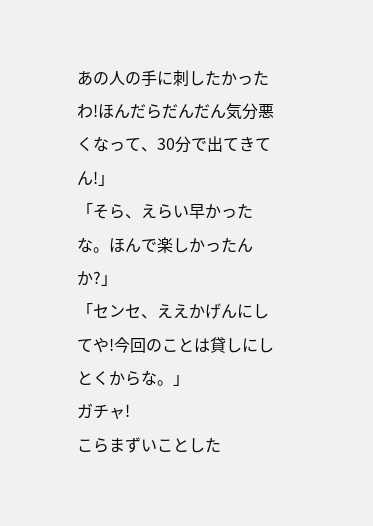あの人の手に刺したかったわ!ほんだらだんだん気分悪くなって、30分で出てきてん!」
「そら、えらい早かったな。ほんで楽しかったんか?」
「センセ、ええかげんにしてや!今回のことは貸しにしとくからな。」
ガチャ!
こらまずいことした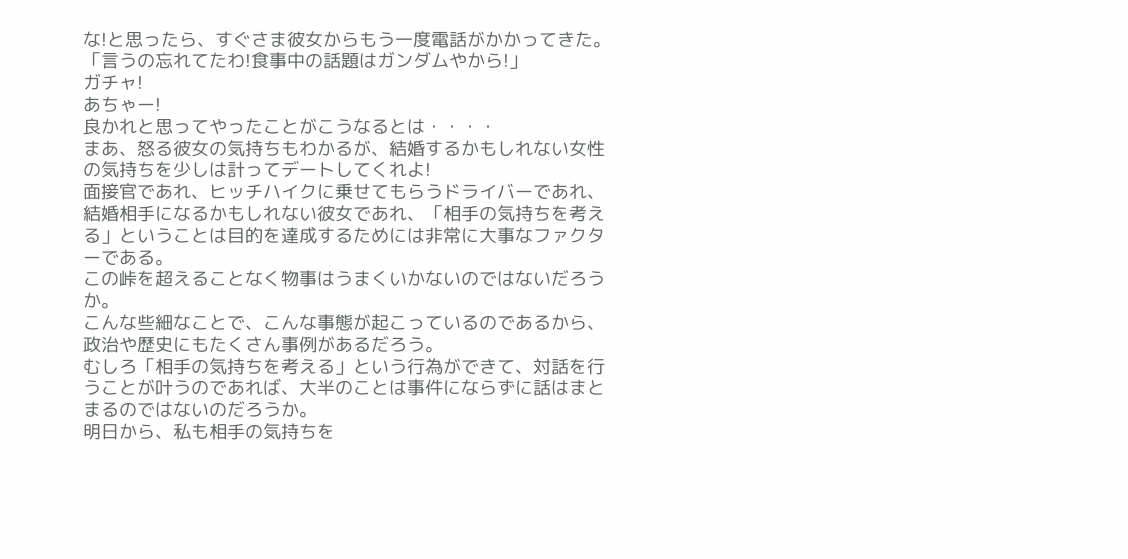な!と思ったら、すぐさま彼女からもう一度電話がかかってきた。
「言うの忘れてたわ!食事中の話題はガンダムやから!」
ガチャ!
あちゃー!
良かれと思ってやったことがこうなるとは・・・・
まあ、怒る彼女の気持ちもわかるが、結婚するかもしれない女性の気持ちを少しは計ってデートしてくれよ!
面接官であれ、ヒッチハイクに乗せてもらうドライバーであれ、結婚相手になるかもしれない彼女であれ、「相手の気持ちを考える」ということは目的を達成するためには非常に大事なファクターである。
この峠を超えることなく物事はうまくいかないのではないだろうか。
こんな些細なことで、こんな事態が起こっているのであるから、政治や歴史にもたくさん事例があるだろう。
むしろ「相手の気持ちを考える」という行為ができて、対話を行うことが叶うのであれば、大半のことは事件にならずに話はまとまるのではないのだろうか。
明日から、私も相手の気持ちを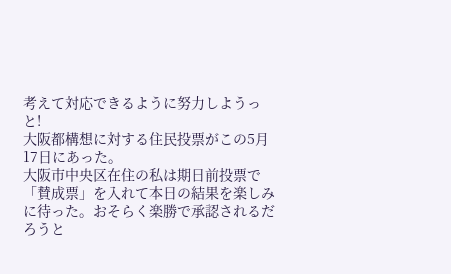考えて対応できるように努力しようっと!
大阪都構想に対する住民投票がこの5月17日にあった。
大阪市中央区在住の私は期日前投票で「賛成票」を入れて本日の結果を楽しみに待った。おそらく楽勝で承認されるだろうと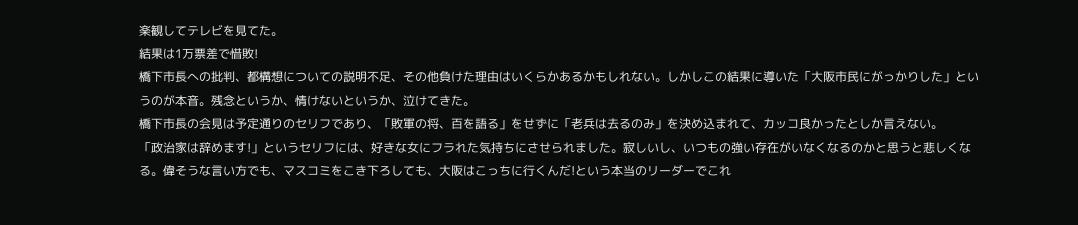楽観してテレビを見てた。
結果は1万票差で惜敗!
橋下市長への批判、都構想についての説明不足、その他負けた理由はいくらかあるかもしれない。しかしこの結果に導いた「大阪市民にがっかりした」というのが本音。残念というか、情けないというか、泣けてきた。
橋下市長の会見は予定通りのセリフであり、「敗軍の将、百を語る」をせずに「老兵は去るのみ」を決め込まれて、カッコ良かったとしか言えない。
「政治家は辞めます!」というセリフには、好きな女にフラれた気持ちにさせられました。寂しいし、いつもの強い存在がいなくなるのかと思うと悲しくなる。偉そうな言い方でも、マスコミをこき下ろしても、大阪はこっちに行くんだ!という本当のリーダーでこれ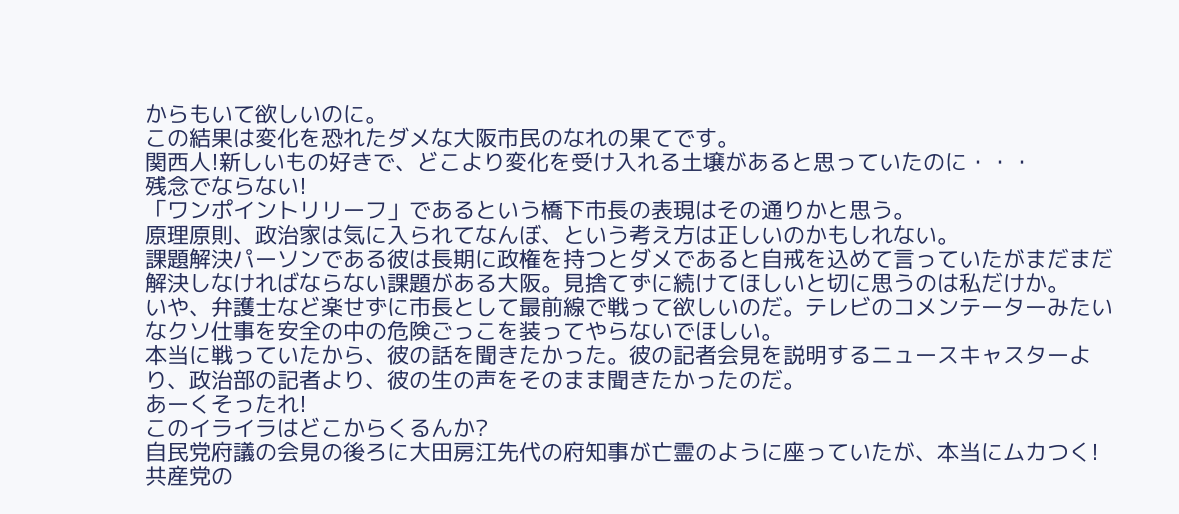からもいて欲しいのに。
この結果は変化を恐れたダメな大阪市民のなれの果てです。
関西人!新しいもの好きで、どこより変化を受け入れる土壌があると思っていたのに・・・
残念でならない!
「ワンポイントリリーフ」であるという橋下市長の表現はその通りかと思う。
原理原則、政治家は気に入られてなんぼ、という考え方は正しいのかもしれない。
課題解決パーソンである彼は長期に政権を持つとダメであると自戒を込めて言っていたがまだまだ解決しなければならない課題がある大阪。見捨てずに続けてほしいと切に思うのは私だけか。
いや、弁護士など楽せずに市長として最前線で戦って欲しいのだ。テレビのコメンテーターみたいなクソ仕事を安全の中の危険ごっこを装ってやらないでほしい。
本当に戦っていたから、彼の話を聞きたかった。彼の記者会見を説明するニュースキャスターより、政治部の記者より、彼の生の声をそのまま聞きたかったのだ。
あーくそったれ!
このイライラはどこからくるんか?
自民党府議の会見の後ろに大田房江先代の府知事が亡霊のように座っていたが、本当にムカつく!
共産党の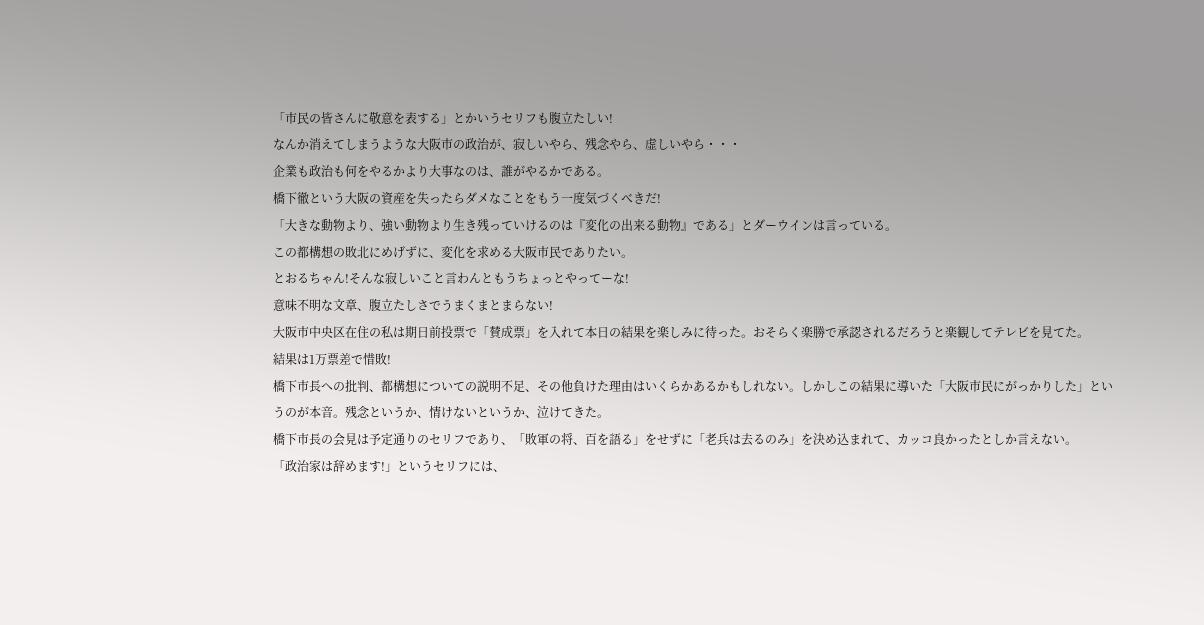「市民の皆さんに敬意を表する」とかいうセリフも腹立たしい!
なんか消えてしまうような大阪市の政治が、寂しいやら、残念やら、虚しいやら・・・
企業も政治も何をやるかより大事なのは、誰がやるかである。
橋下徹という大阪の資産を失ったらダメなことをもう一度気づくべきだ!
「大きな動物より、強い動物より生き残っていけるのは『変化の出来る動物』である」とダーウインは言っている。
この都構想の敗北にめげずに、変化を求める大阪市民でありたい。
とおるちゃん!そんな寂しいこと言わんともうちょっとやってーな!
意味不明な文章、腹立たしさでうまくまとまらない!
大阪市中央区在住の私は期日前投票で「賛成票」を入れて本日の結果を楽しみに待った。おそらく楽勝で承認されるだろうと楽観してテレビを見てた。
結果は1万票差で惜敗!
橋下市長への批判、都構想についての説明不足、その他負けた理由はいくらかあるかもしれない。しかしこの結果に導いた「大阪市民にがっかりした」というのが本音。残念というか、情けないというか、泣けてきた。
橋下市長の会見は予定通りのセリフであり、「敗軍の将、百を語る」をせずに「老兵は去るのみ」を決め込まれて、カッコ良かったとしか言えない。
「政治家は辞めます!」というセリフには、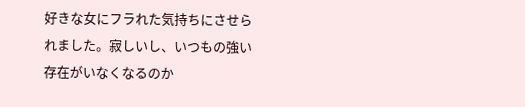好きな女にフラれた気持ちにさせられました。寂しいし、いつもの強い存在がいなくなるのか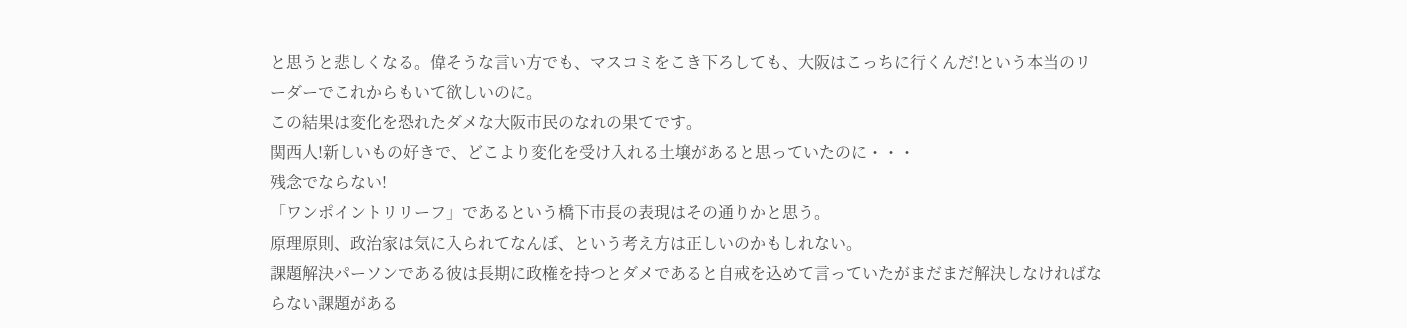と思うと悲しくなる。偉そうな言い方でも、マスコミをこき下ろしても、大阪はこっちに行くんだ!という本当のリーダーでこれからもいて欲しいのに。
この結果は変化を恐れたダメな大阪市民のなれの果てです。
関西人!新しいもの好きで、どこより変化を受け入れる土壌があると思っていたのに・・・
残念でならない!
「ワンポイントリリーフ」であるという橋下市長の表現はその通りかと思う。
原理原則、政治家は気に入られてなんぼ、という考え方は正しいのかもしれない。
課題解決パーソンである彼は長期に政権を持つとダメであると自戒を込めて言っていたがまだまだ解決しなければならない課題がある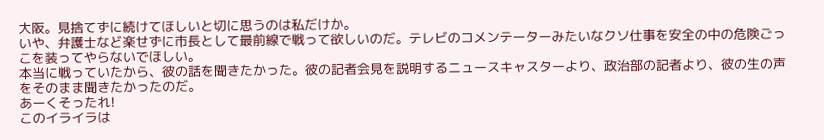大阪。見捨てずに続けてほしいと切に思うのは私だけか。
いや、弁護士など楽せずに市長として最前線で戦って欲しいのだ。テレビのコメンテーターみたいなクソ仕事を安全の中の危険ごっこを装ってやらないでほしい。
本当に戦っていたから、彼の話を聞きたかった。彼の記者会見を説明するニュースキャスターより、政治部の記者より、彼の生の声をそのまま聞きたかったのだ。
あーくそったれ!
このイライラは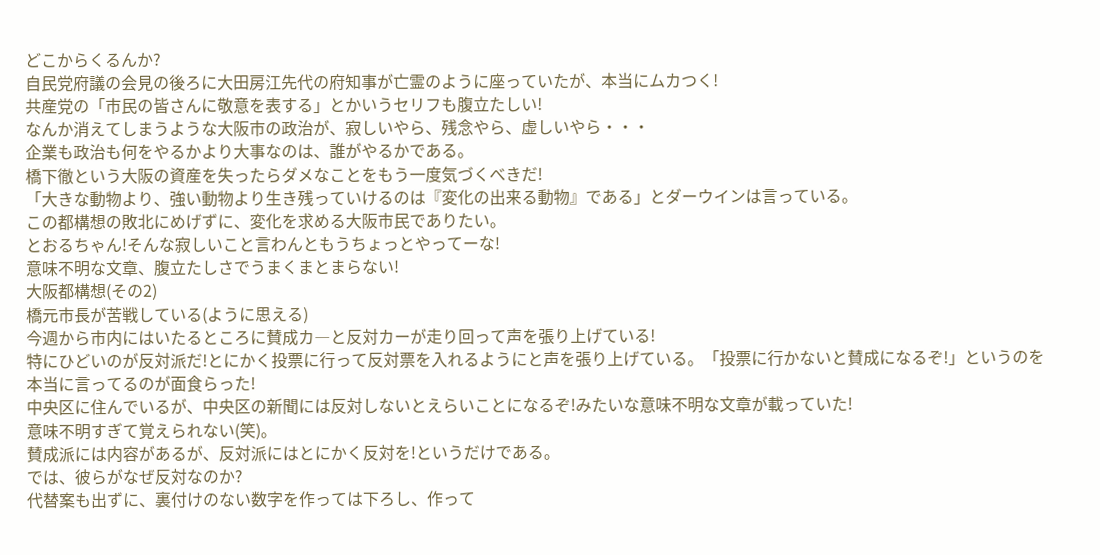どこからくるんか?
自民党府議の会見の後ろに大田房江先代の府知事が亡霊のように座っていたが、本当にムカつく!
共産党の「市民の皆さんに敬意を表する」とかいうセリフも腹立たしい!
なんか消えてしまうような大阪市の政治が、寂しいやら、残念やら、虚しいやら・・・
企業も政治も何をやるかより大事なのは、誰がやるかである。
橋下徹という大阪の資産を失ったらダメなことをもう一度気づくべきだ!
「大きな動物より、強い動物より生き残っていけるのは『変化の出来る動物』である」とダーウインは言っている。
この都構想の敗北にめげずに、変化を求める大阪市民でありたい。
とおるちゃん!そんな寂しいこと言わんともうちょっとやってーな!
意味不明な文章、腹立たしさでうまくまとまらない!
大阪都構想(その2)
橋元市長が苦戦している(ように思える)
今週から市内にはいたるところに賛成カ―と反対カーが走り回って声を張り上げている!
特にひどいのが反対派だ!とにかく投票に行って反対票を入れるようにと声を張り上げている。「投票に行かないと賛成になるぞ!」というのを本当に言ってるのが面食らった!
中央区に住んでいるが、中央区の新聞には反対しないとえらいことになるぞ!みたいな意味不明な文章が載っていた!
意味不明すぎて覚えられない(笑)。
賛成派には内容があるが、反対派にはとにかく反対を!というだけである。
では、彼らがなぜ反対なのか?
代替案も出ずに、裏付けのない数字を作っては下ろし、作って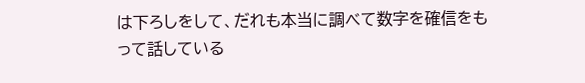は下ろしをして、だれも本当に調べて数字を確信をもって話している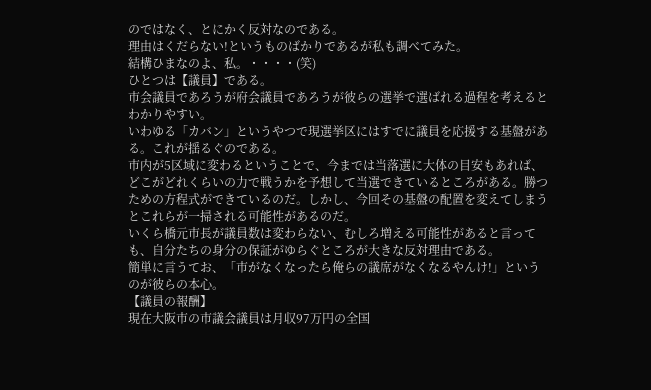のではなく、とにかく反対なのである。
理由はくだらない!というものばかりであるが私も調べてみた。
結構ひまなのよ、私。・・・・(笑)
ひとつは【議員】である。
市会議員であろうが府会議員であろうが彼らの選挙で選ばれる過程を考えるとわかりやすい。
いわゆる「カバン」というやつで現選挙区にはすでに議員を応援する基盤がある。これが揺るぐのである。
市内が5区域に変わるということで、今までは当落選に大体の目安もあれば、どこがどれくらいの力で戦うかを予想して当選できているところがある。勝つための方程式ができているのだ。しかし、今回その基盤の配置を変えてしまうとこれらが一掃される可能性があるのだ。
いくら橋元市長が議員数は変わらない、むしろ増える可能性があると言っても、自分たちの身分の保証がゆらぐところが大きな反対理由である。
簡単に言うてお、「市がなくなったら俺らの議席がなくなるやんけ!」というのが彼らの本心。
【議員の報酬】
現在大阪市の市議会議員は月収97万円の全国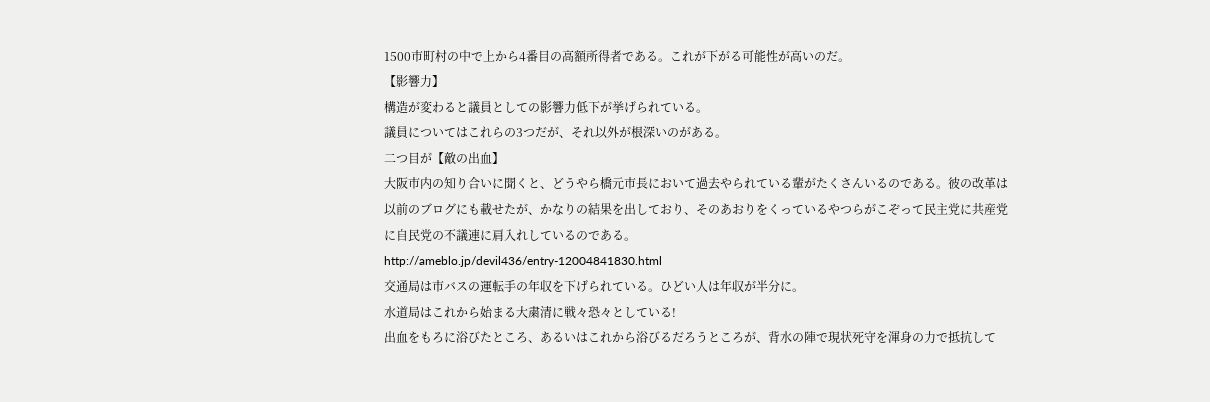1500市町村の中で上から4番目の高額所得者である。これが下がる可能性が高いのだ。
【影響力】
構造が変わると議員としての影響力低下が挙げられている。
議員についてはこれらの3つだが、それ以外が根深いのがある。
二つ目が【敵の出血】
大阪市内の知り合いに聞くと、どうやら橋元市長において過去やられている輩がたくさんいるのである。彼の改革は以前のブログにも載せたが、かなりの結果を出しており、そのあおりをくっているやつらがこぞって民主党に共産党に自民党の不議連に肩入れしているのである。
http://ameblo.jp/devil436/entry-12004841830.html
交通局は市バスの運転手の年収を下げられている。ひどい人は年収が半分に。
水道局はこれから始まる大粛清に戦々恐々としている!
出血をもろに浴びたところ、あるいはこれから浴びるだろうところが、背水の陣で現状死守を渾身の力で抵抗して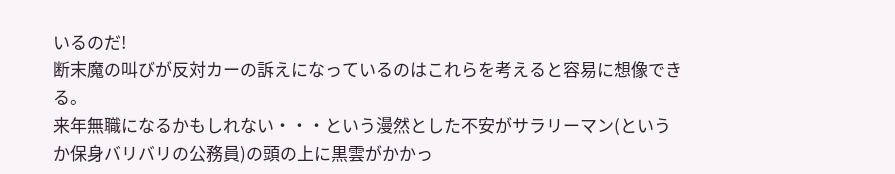いるのだ!
断末魔の叫びが反対カーの訴えになっているのはこれらを考えると容易に想像できる。
来年無職になるかもしれない・・・という漫然とした不安がサラリーマン(というか保身バリバリの公務員)の頭の上に黒雲がかかっ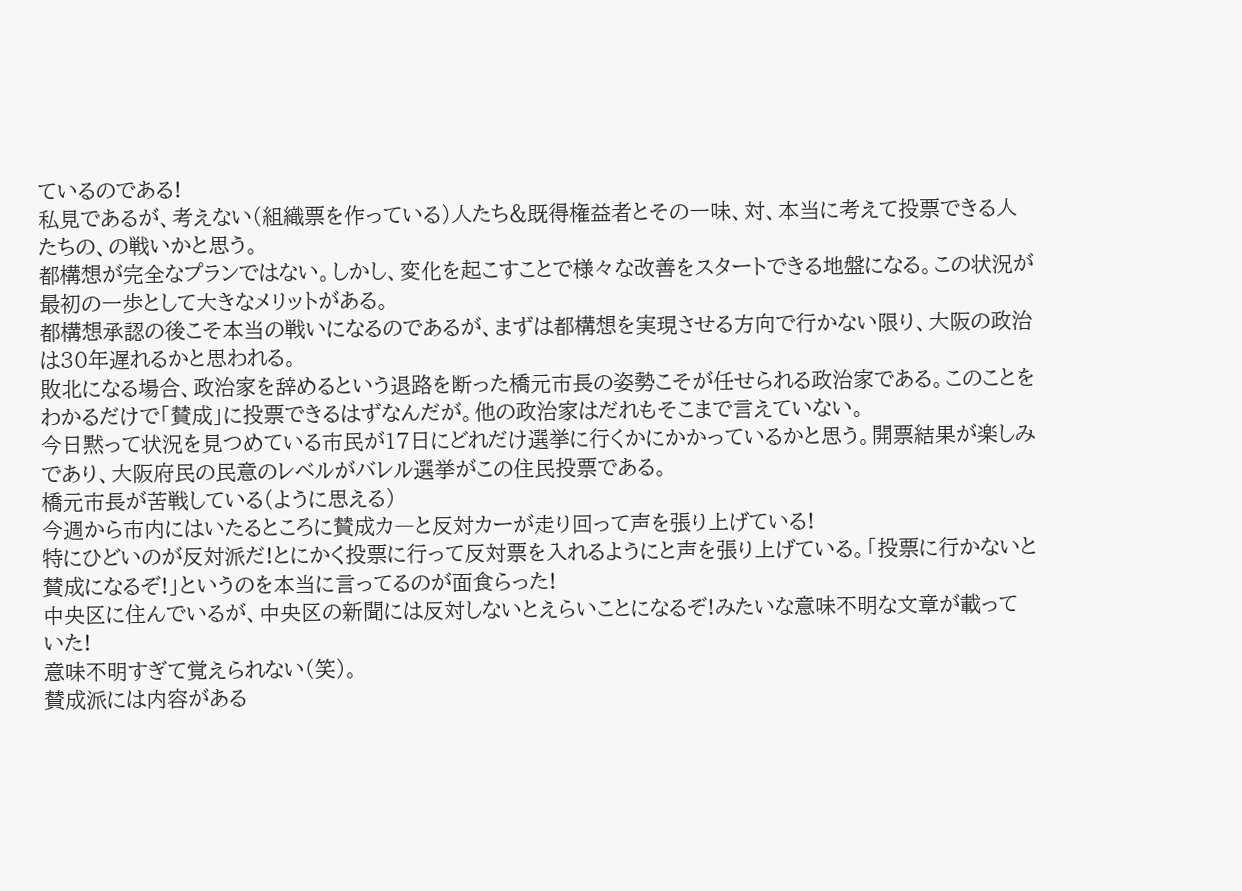ているのである!
私見であるが、考えない(組織票を作っている)人たち&既得権益者とその一味、対、本当に考えて投票できる人たちの、の戦いかと思う。
都構想が完全なプランではない。しかし、変化を起こすことで様々な改善をスタートできる地盤になる。この状況が最初の一歩として大きなメリットがある。
都構想承認の後こそ本当の戦いになるのであるが、まずは都構想を実現させる方向で行かない限り、大阪の政治は30年遅れるかと思われる。
敗北になる場合、政治家を辞めるという退路を断った橋元市長の姿勢こそが任せられる政治家である。このことをわかるだけで「賛成」に投票できるはずなんだが。他の政治家はだれもそこまで言えていない。
今日黙って状況を見つめている市民が17日にどれだけ選挙に行くかにかかっているかと思う。開票結果が楽しみであり、大阪府民の民意のレベルがバレル選挙がこの住民投票である。
橋元市長が苦戦している(ように思える)
今週から市内にはいたるところに賛成カ―と反対カーが走り回って声を張り上げている!
特にひどいのが反対派だ!とにかく投票に行って反対票を入れるようにと声を張り上げている。「投票に行かないと賛成になるぞ!」というのを本当に言ってるのが面食らった!
中央区に住んでいるが、中央区の新聞には反対しないとえらいことになるぞ!みたいな意味不明な文章が載っていた!
意味不明すぎて覚えられない(笑)。
賛成派には内容がある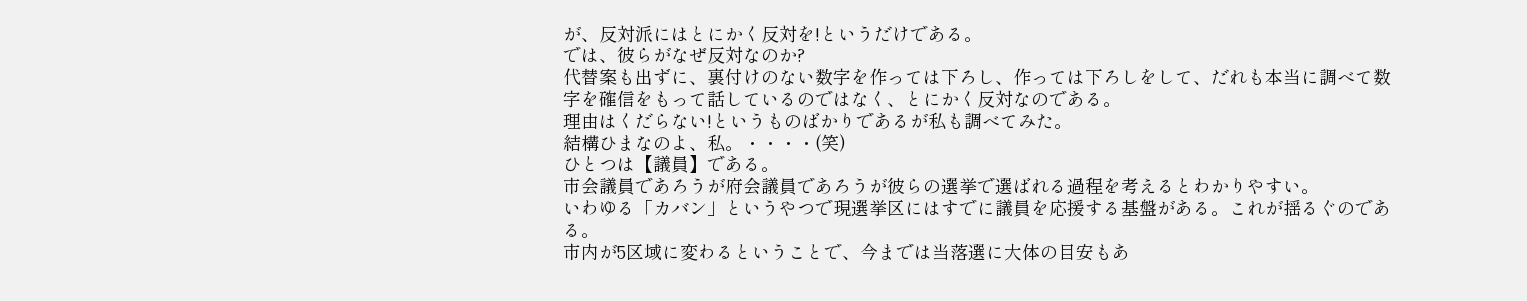が、反対派にはとにかく反対を!というだけである。
では、彼らがなぜ反対なのか?
代替案も出ずに、裏付けのない数字を作っては下ろし、作っては下ろしをして、だれも本当に調べて数字を確信をもって話しているのではなく、とにかく反対なのである。
理由はくだらない!というものばかりであるが私も調べてみた。
結構ひまなのよ、私。・・・・(笑)
ひとつは【議員】である。
市会議員であろうが府会議員であろうが彼らの選挙で選ばれる過程を考えるとわかりやすい。
いわゆる「カバン」というやつで現選挙区にはすでに議員を応援する基盤がある。これが揺るぐのである。
市内が5区域に変わるということで、今までは当落選に大体の目安もあ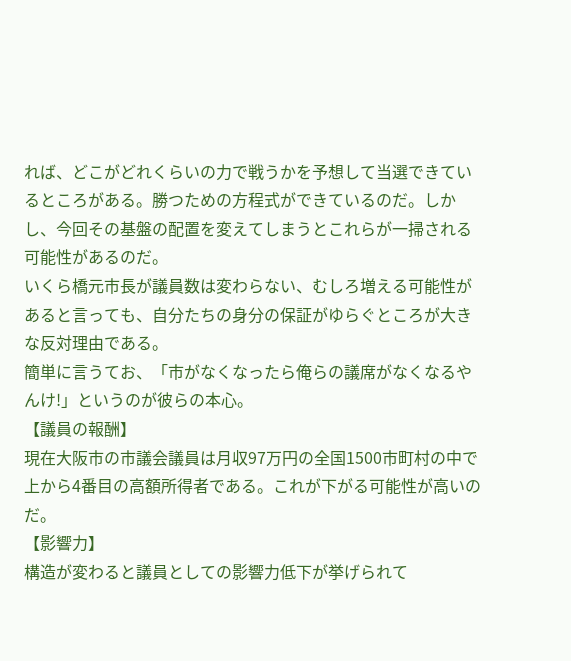れば、どこがどれくらいの力で戦うかを予想して当選できているところがある。勝つための方程式ができているのだ。しかし、今回その基盤の配置を変えてしまうとこれらが一掃される可能性があるのだ。
いくら橋元市長が議員数は変わらない、むしろ増える可能性があると言っても、自分たちの身分の保証がゆらぐところが大きな反対理由である。
簡単に言うてお、「市がなくなったら俺らの議席がなくなるやんけ!」というのが彼らの本心。
【議員の報酬】
現在大阪市の市議会議員は月収97万円の全国1500市町村の中で上から4番目の高額所得者である。これが下がる可能性が高いのだ。
【影響力】
構造が変わると議員としての影響力低下が挙げられて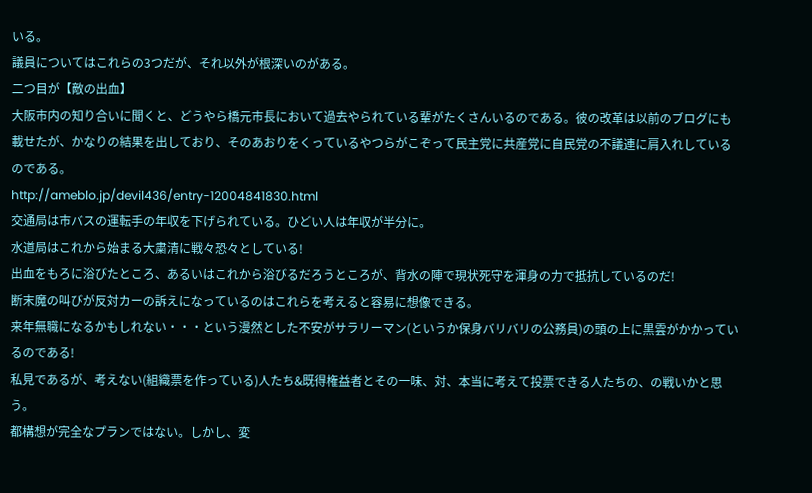いる。
議員についてはこれらの3つだが、それ以外が根深いのがある。
二つ目が【敵の出血】
大阪市内の知り合いに聞くと、どうやら橋元市長において過去やられている輩がたくさんいるのである。彼の改革は以前のブログにも載せたが、かなりの結果を出しており、そのあおりをくっているやつらがこぞって民主党に共産党に自民党の不議連に肩入れしているのである。
http://ameblo.jp/devil436/entry-12004841830.html
交通局は市バスの運転手の年収を下げられている。ひどい人は年収が半分に。
水道局はこれから始まる大粛清に戦々恐々としている!
出血をもろに浴びたところ、あるいはこれから浴びるだろうところが、背水の陣で現状死守を渾身の力で抵抗しているのだ!
断末魔の叫びが反対カーの訴えになっているのはこれらを考えると容易に想像できる。
来年無職になるかもしれない・・・という漫然とした不安がサラリーマン(というか保身バリバリの公務員)の頭の上に黒雲がかかっているのである!
私見であるが、考えない(組織票を作っている)人たち&既得権益者とその一味、対、本当に考えて投票できる人たちの、の戦いかと思う。
都構想が完全なプランではない。しかし、変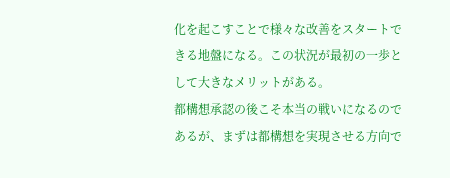化を起こすことで様々な改善をスタートできる地盤になる。この状況が最初の一歩として大きなメリットがある。
都構想承認の後こそ本当の戦いになるのであるが、まずは都構想を実現させる方向で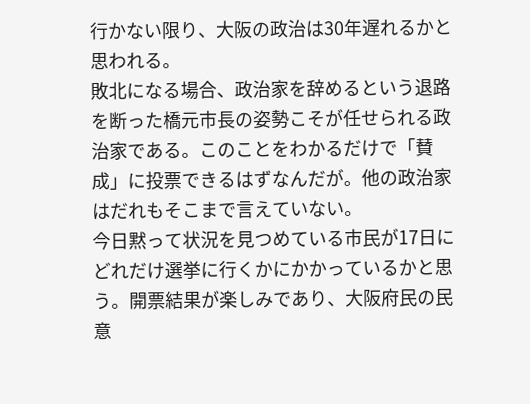行かない限り、大阪の政治は30年遅れるかと思われる。
敗北になる場合、政治家を辞めるという退路を断った橋元市長の姿勢こそが任せられる政治家である。このことをわかるだけで「賛成」に投票できるはずなんだが。他の政治家はだれもそこまで言えていない。
今日黙って状況を見つめている市民が17日にどれだけ選挙に行くかにかかっているかと思う。開票結果が楽しみであり、大阪府民の民意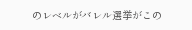のレベルがバレル選挙がこの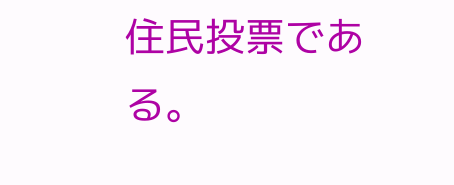住民投票である。